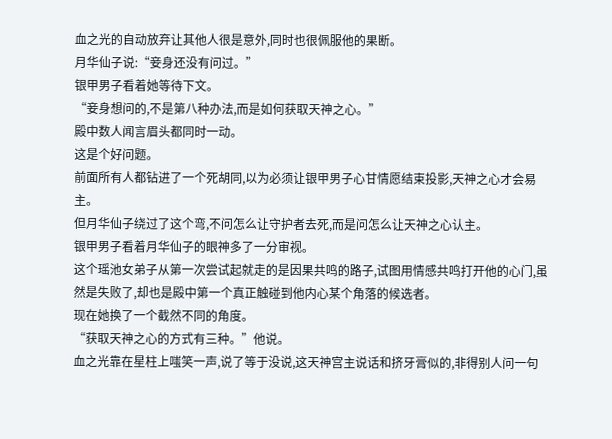血之光的自动放弃让其他人很是意外,同时也很佩服他的果断。
月华仙子说:“妾身还没有问过。”
银甲男子看着她等待下文。
“妾身想问的,不是第八种办法,而是如何获取天神之心。”
殿中数人闻言眉头都同时一动。
这是个好问题。
前面所有人都钻进了一个死胡同,以为必须让银甲男子心甘情愿结束投影,天神之心才会易主。
但月华仙子绕过了这个弯,不问怎么让守护者去死,而是问怎么让天神之心认主。
银甲男子看着月华仙子的眼神多了一分审视。
这个瑶池女弟子从第一次尝试起就走的是因果共鸣的路子,试图用情感共鸣打开他的心门,虽然是失败了,却也是殿中第一个真正触碰到他内心某个角落的候选者。
现在她换了一个截然不同的角度。
“获取天神之心的方式有三种。”他说。
血之光靠在星柱上嗤笑一声,说了等于没说,这天神宫主说话和挤牙膏似的,非得别人问一句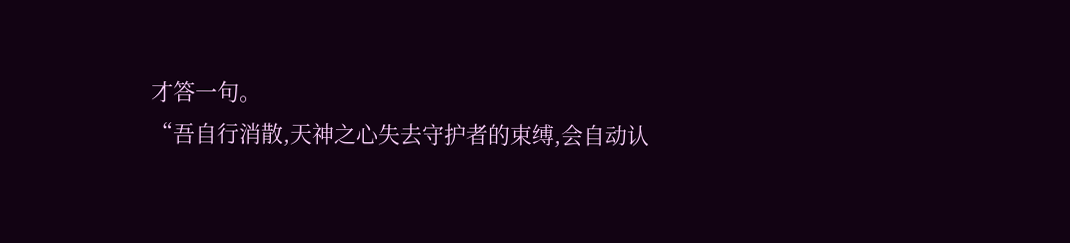才答一句。
“吾自行消散,天神之心失去守护者的束缚,会自动认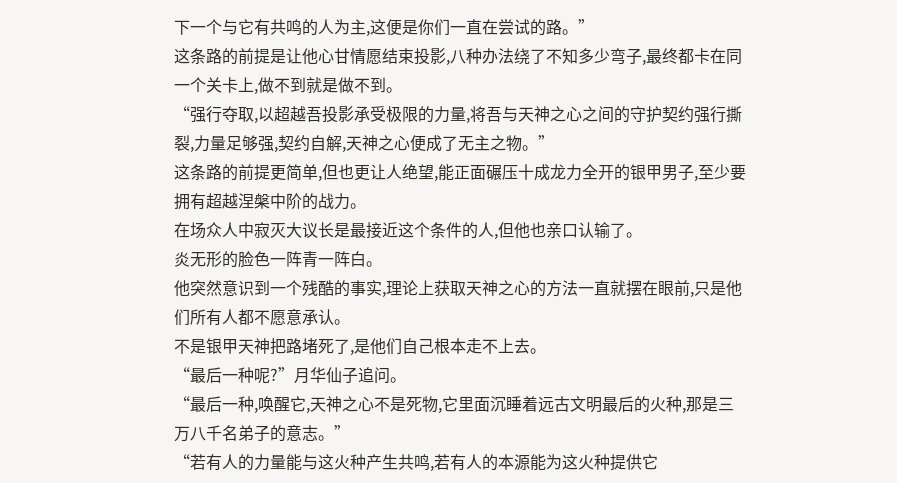下一个与它有共鸣的人为主,这便是你们一直在尝试的路。”
这条路的前提是让他心甘情愿结束投影,八种办法绕了不知多少弯子,最终都卡在同一个关卡上,做不到就是做不到。
“强行夺取,以超越吾投影承受极限的力量,将吾与天神之心之间的守护契约强行撕裂,力量足够强,契约自解,天神之心便成了无主之物。”
这条路的前提更简单,但也更让人绝望,能正面碾压十成龙力全开的银甲男子,至少要拥有超越涅槃中阶的战力。
在场众人中寂灭大议长是最接近这个条件的人,但他也亲口认输了。
炎无形的脸色一阵青一阵白。
他突然意识到一个残酷的事实,理论上获取天神之心的方法一直就摆在眼前,只是他们所有人都不愿意承认。
不是银甲天神把路堵死了,是他们自己根本走不上去。
“最后一种呢?”月华仙子追问。
“最后一种,唤醒它,天神之心不是死物,它里面沉睡着远古文明最后的火种,那是三万八千名弟子的意志。”
“若有人的力量能与这火种产生共鸣,若有人的本源能为这火种提供它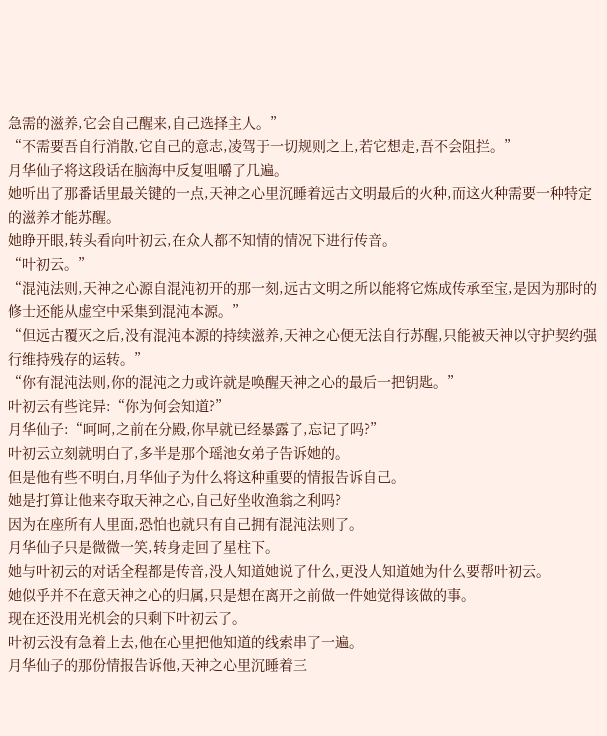急需的滋养,它会自己醒来,自己选择主人。”
“不需要吾自行消散,它自己的意志,凌驾于一切规则之上,若它想走,吾不会阻拦。”
月华仙子将这段话在脑海中反复咀嚼了几遍。
她听出了那番话里最关键的一点,天神之心里沉睡着远古文明最后的火种,而这火种需要一种特定的滋养才能苏醒。
她睁开眼,转头看向叶初云,在众人都不知情的情况下进行传音。
“叶初云。”
“混沌法则,天神之心源自混沌初开的那一刻,远古文明之所以能将它炼成传承至宝,是因为那时的修士还能从虚空中采集到混沌本源。”
“但远古覆灭之后,没有混沌本源的持续滋养,天神之心便无法自行苏醒,只能被天神以守护契约强行维持残存的运转。”
“你有混沌法则,你的混沌之力或许就是唤醒天神之心的最后一把钥匙。”
叶初云有些诧异:“你为何会知道?”
月华仙子:“呵呵,之前在分殿,你早就已经暴露了,忘记了吗?”
叶初云立刻就明白了,多半是那个瑶池女弟子告诉她的。
但是他有些不明白,月华仙子为什么将这种重要的情报告诉自己。
她是打算让他来夺取天神之心,自己好坐收渔翁之利吗?
因为在座所有人里面,恐怕也就只有自己拥有混沌法则了。
月华仙子只是微微一笑,转身走回了星柱下。
她与叶初云的对话全程都是传音,没人知道她说了什么,更没人知道她为什么要帮叶初云。
她似乎并不在意天神之心的归属,只是想在离开之前做一件她觉得该做的事。
现在还没用光机会的只剩下叶初云了。
叶初云没有急着上去,他在心里把他知道的线索串了一遍。
月华仙子的那份情报告诉他,天神之心里沉睡着三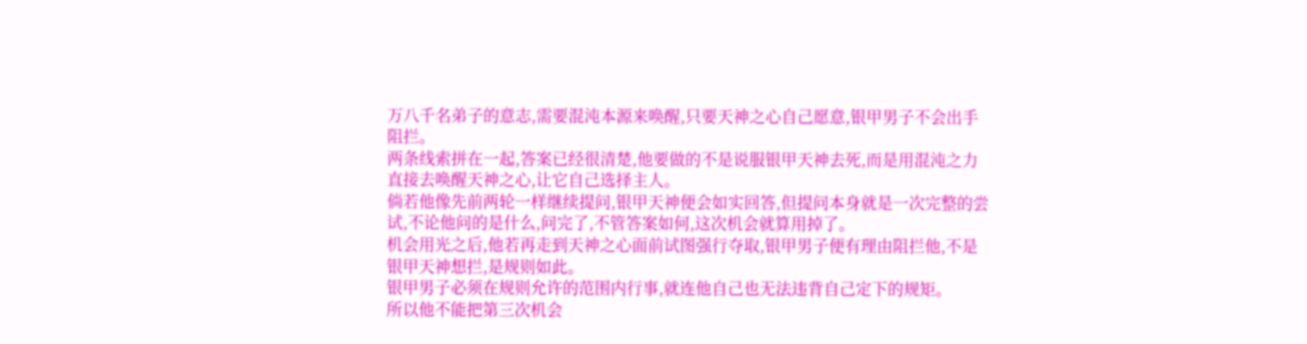万八千名弟子的意志,需要混沌本源来唤醒,只要天神之心自己愿意,银甲男子不会出手阻拦。
两条线索拼在一起,答案已经很清楚,他要做的不是说服银甲天神去死,而是用混沌之力直接去唤醒天神之心,让它自己选择主人。
倘若他像先前两轮一样继续提问,银甲天神便会如实回答,但提问本身就是一次完整的尝试,不论他问的是什么,问完了,不管答案如何,这次机会就算用掉了。
机会用光之后,他若再走到天神之心面前试图强行夺取,银甲男子便有理由阻拦他,不是银甲天神想拦,是规则如此。
银甲男子必须在规则允许的范围内行事,就连他自己也无法违背自己定下的规矩。
所以他不能把第三次机会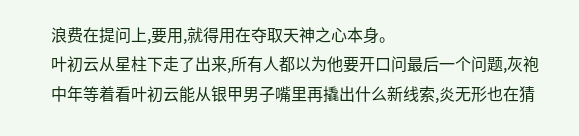浪费在提问上,要用,就得用在夺取天神之心本身。
叶初云从星柱下走了出来,所有人都以为他要开口问最后一个问题,灰袍中年等着看叶初云能从银甲男子嘴里再撬出什么新线索,炎无形也在猜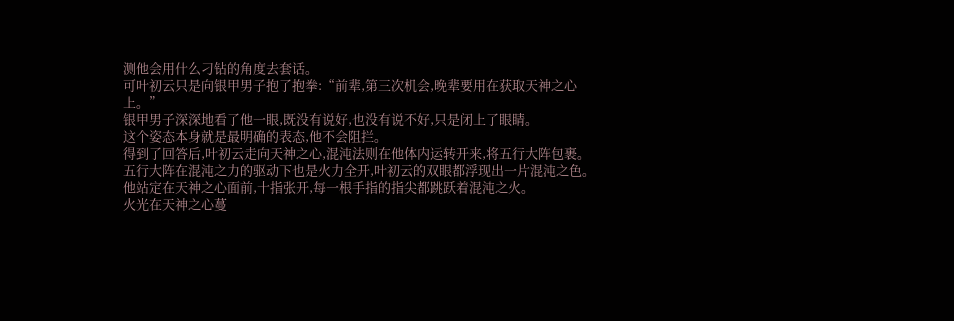测他会用什么刁钻的角度去套话。
可叶初云只是向银甲男子抱了抱拳:“前辈,第三次机会,晚辈要用在获取天神之心上。”
银甲男子深深地看了他一眼,既没有说好,也没有说不好,只是闭上了眼睛。
这个姿态本身就是最明确的表态,他不会阻拦。
得到了回答后,叶初云走向天神之心,混沌法则在他体内运转开来,将五行大阵包裹。
五行大阵在混沌之力的驱动下也是火力全开,叶初云的双眼都浮现出一片混沌之色。
他站定在天神之心面前,十指张开,每一根手指的指尖都跳跃着混沌之火。
火光在天神之心蔓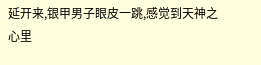延开来,银甲男子眼皮一跳,感觉到天神之心里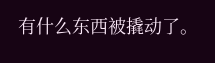有什么东西被撬动了。